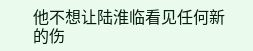他不想让陆淮临看见任何新的伤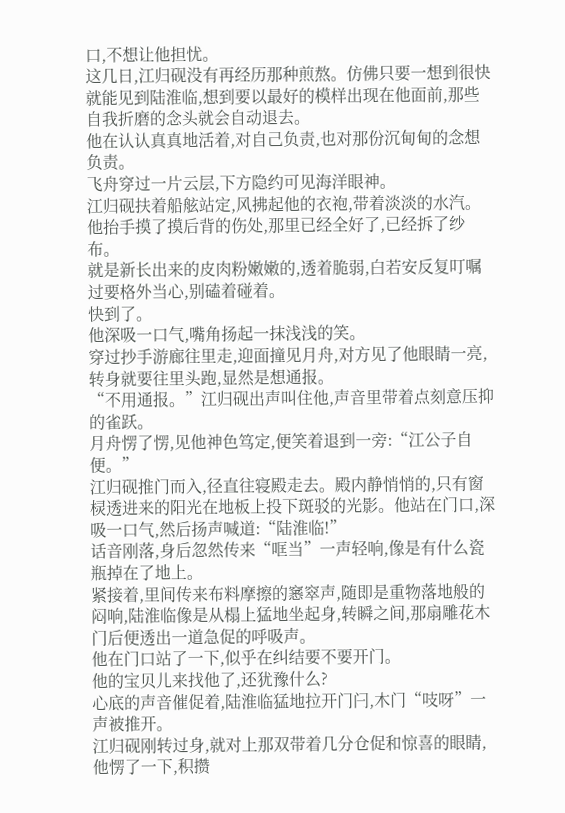口,不想让他担忧。
这几日,江归砚没有再经历那种煎熬。仿佛只要一想到很快就能见到陆淮临,想到要以最好的模样出现在他面前,那些自我折磨的念头就会自动退去。
他在认认真真地活着,对自己负责,也对那份沉甸甸的念想负责。
飞舟穿过一片云层,下方隐约可见海洋眼神。
江归砚扶着船舷站定,风拂起他的衣袍,带着淡淡的水汽。他抬手摸了摸后背的伤处,那里已经全好了,已经拆了纱布。
就是新长出来的皮肉粉嫩嫩的,透着脆弱,白若安反复叮嘱过要格外当心,别磕着碰着。
快到了。
他深吸一口气,嘴角扬起一抹浅浅的笑。
穿过抄手游廊往里走,迎面撞见月舟,对方见了他眼睛一亮,转身就要往里头跑,显然是想通报。
“不用通报。”江归砚出声叫住他,声音里带着点刻意压抑的雀跃。
月舟愣了愣,见他神色笃定,便笑着退到一旁:“江公子自便。”
江归砚推门而入,径直往寝殿走去。殿内静悄悄的,只有窗棂透进来的阳光在地板上投下斑驳的光影。他站在门口,深吸一口气,然后扬声喊道:“陆淮临!”
话音刚落,身后忽然传来“哐当”一声轻响,像是有什么瓷瓶掉在了地上。
紧接着,里间传来布料摩擦的窸窣声,随即是重物落地般的闷响,陆淮临像是从榻上猛地坐起身,转瞬之间,那扇雕花木门后便透出一道急促的呼吸声。
他在门口站了一下,似乎在纠结要不要开门。
他的宝贝儿来找他了,还犹豫什么?
心底的声音催促着,陆淮临猛地拉开门闩,木门“吱呀”一声被推开。
江归砚刚转过身,就对上那双带着几分仓促和惊喜的眼睛,他愣了一下,积攒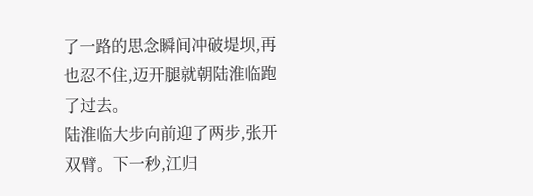了一路的思念瞬间冲破堤坝,再也忍不住,迈开腿就朝陆淮临跑了过去。
陆淮临大步向前迎了两步,张开双臂。下一秒,江归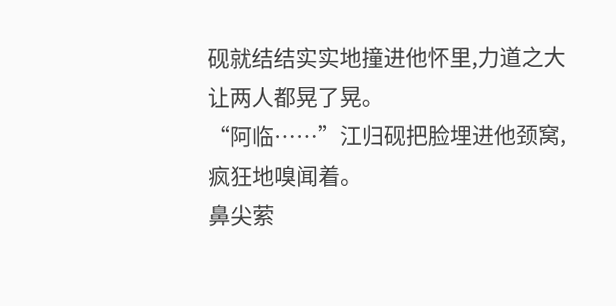砚就结结实实地撞进他怀里,力道之大让两人都晃了晃。
“阿临……”江归砚把脸埋进他颈窝,疯狂地嗅闻着。
鼻尖萦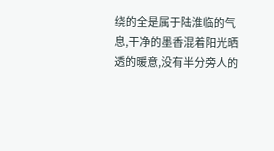绕的全是属于陆淮临的气息,干净的墨香混着阳光晒透的暖意,没有半分旁人的